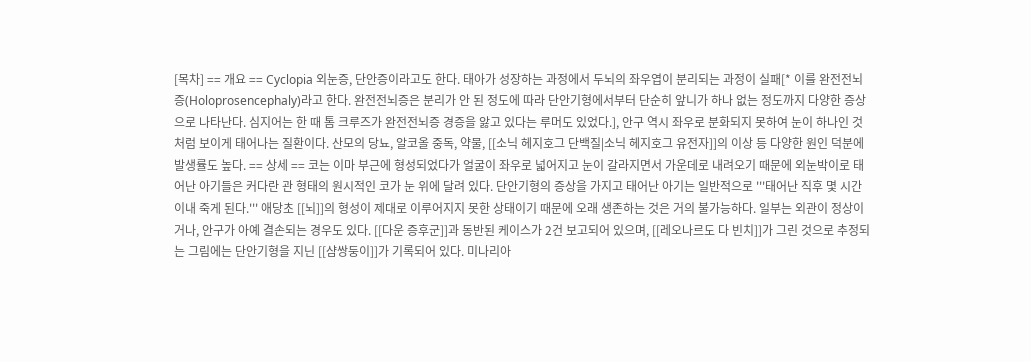[목차] == 개요 == Cyclopia 외눈증, 단안증이라고도 한다. 태아가 성장하는 과정에서 두뇌의 좌우엽이 분리되는 과정이 실패[* 이를 완전전뇌증(Holoprosencephaly)라고 한다. 완전전뇌증은 분리가 안 된 정도에 따라 단안기형에서부터 단순히 앞니가 하나 없는 정도까지 다양한 증상으로 나타난다. 심지어는 한 때 톰 크루즈가 완전전뇌증 경증을 앓고 있다는 루머도 있었다.], 안구 역시 좌우로 분화되지 못하여 눈이 하나인 것처럼 보이게 태어나는 질환이다. 산모의 당뇨, 알코올 중독, 약물, [[소닉 헤지호그 단백질|소닉 헤지호그 유전자]]의 이상 등 다양한 원인 덕분에 발생률도 높다. == 상세 == 코는 이마 부근에 형성되었다가 얼굴이 좌우로 넓어지고 눈이 갈라지면서 가운데로 내려오기 때문에 외눈박이로 태어난 아기들은 커다란 관 형태의 원시적인 코가 눈 위에 달려 있다. 단안기형의 증상을 가지고 태어난 아기는 일반적으로 '''태어난 직후 몇 시간 이내 죽게 된다.''' 애당초 [[뇌]]의 형성이 제대로 이루어지지 못한 상태이기 때문에 오래 생존하는 것은 거의 불가능하다. 일부는 외관이 정상이거나, 안구가 아예 결손되는 경우도 있다. [[다운 증후군]]과 동반된 케이스가 2건 보고되어 있으며, [[레오나르도 다 빈치]]가 그린 것으로 추정되는 그림에는 단안기형을 지닌 [[샴쌍둥이]]가 기록되어 있다. 미나리아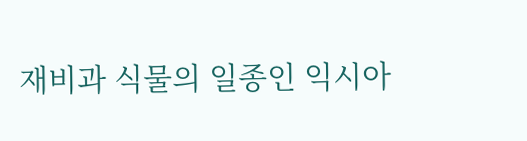재비과 식물의 일종인 익시아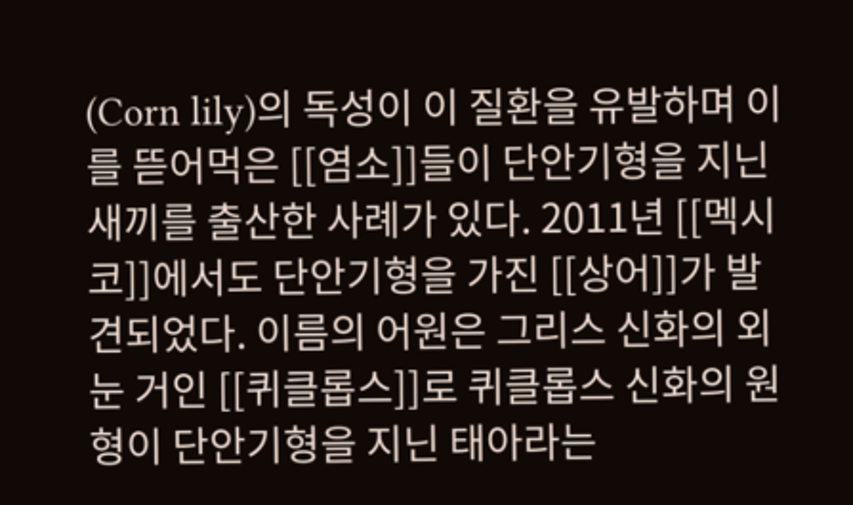(Corn lily)의 독성이 이 질환을 유발하며 이를 뜯어먹은 [[염소]]들이 단안기형을 지닌 새끼를 출산한 사례가 있다. 2011년 [[멕시코]]에서도 단안기형을 가진 [[상어]]가 발견되었다. 이름의 어원은 그리스 신화의 외눈 거인 [[퀴클롭스]]로 퀴클롭스 신화의 원형이 단안기형을 지닌 태아라는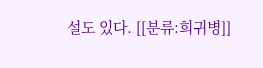설도 있다. [[분류:희귀병]]